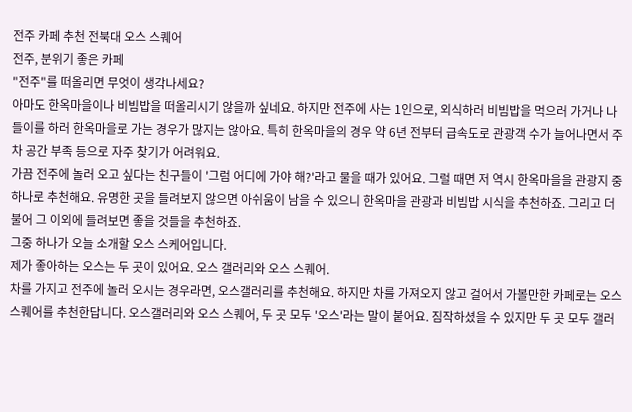전주 카페 추천 전북대 오스 스퀘어
전주, 분위기 좋은 카페
"전주"를 떠올리면 무엇이 생각나세요?
아마도 한옥마을이나 비빔밥을 떠올리시기 않을까 싶네요. 하지만 전주에 사는 1인으로, 외식하러 비빔밥을 먹으러 가거나 나들이를 하러 한옥마을로 가는 경우가 많지는 않아요. 특히 한옥마을의 경우 약 6년 전부터 급속도로 관광객 수가 늘어나면서 주차 공간 부족 등으로 자주 찾기가 어려워요.
가끔 전주에 놀러 오고 싶다는 친구들이 '그럼 어디에 가야 해?'라고 물을 때가 있어요. 그럴 때면 저 역시 한옥마을을 관광지 중 하나로 추천해요. 유명한 곳을 들려보지 않으면 아쉬움이 남을 수 있으니 한옥마을 관광과 비빔밥 시식을 추천하죠. 그리고 더불어 그 이외에 들려보면 좋을 것들을 추천하죠.
그중 하나가 오늘 소개할 오스 스케어입니다.
제가 좋아하는 오스는 두 곳이 있어요. 오스 갤러리와 오스 스퀘어.
차를 가지고 전주에 놀러 오시는 경우라면, 오스갤러리를 추천해요. 하지만 차를 가져오지 않고 걸어서 가볼만한 카페로는 오스 스퀘어를 추천한답니다. 오스갤러리와 오스 스퀘어, 두 곳 모두 '오스'라는 말이 붙어요. 짐작하셨을 수 있지만 두 곳 모두 갤러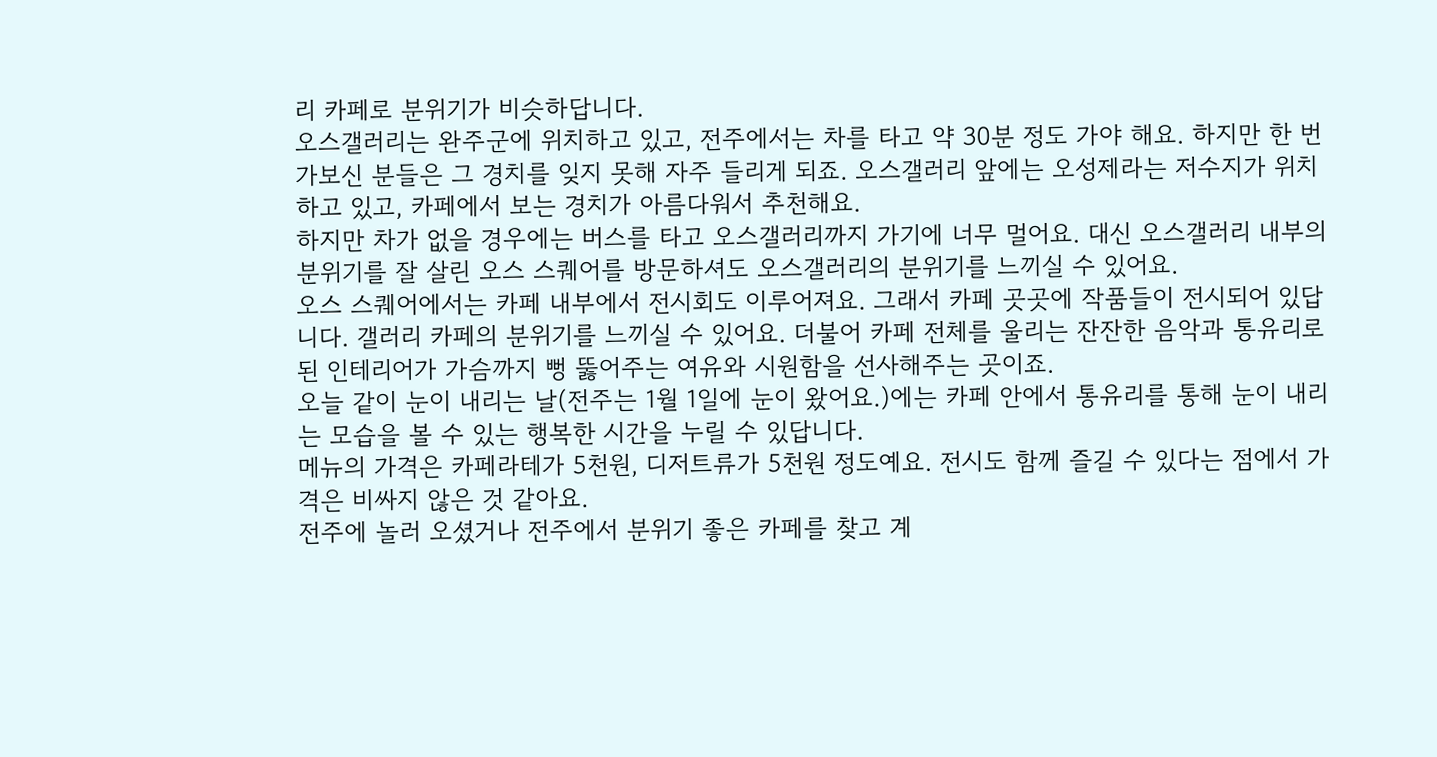리 카페로 분위기가 비슷하답니다.
오스갤러리는 완주군에 위치하고 있고, 전주에서는 차를 타고 약 30분 정도 가야 해요. 하지만 한 번 가보신 분들은 그 경치를 잊지 못해 자주 들리게 되죠. 오스갤러리 앞에는 오성제라는 저수지가 위치하고 있고, 카페에서 보는 경치가 아름다워서 추천해요.
하지만 차가 없을 경우에는 버스를 타고 오스갤러리까지 가기에 너무 멀어요. 대신 오스갤러리 내부의 분위기를 잘 살린 오스 스퀘어를 방문하셔도 오스갤러리의 분위기를 느끼실 수 있어요.
오스 스퀘어에서는 카페 내부에서 전시회도 이루어져요. 그래서 카페 곳곳에 작품들이 전시되어 있답니다. 갤러리 카페의 분위기를 느끼실 수 있어요. 더불어 카페 전체를 울리는 잔잔한 음악과 통유리로 된 인테리어가 가슴까지 뻥 뚫어주는 여유와 시원함을 선사해주는 곳이죠.
오늘 같이 눈이 내리는 날(전주는 1월 1일에 눈이 왔어요.)에는 카페 안에서 통유리를 통해 눈이 내리는 모습을 볼 수 있는 행복한 시간을 누릴 수 있답니다.
메뉴의 가격은 카페라테가 5천원, 디저트류가 5천원 정도예요. 전시도 함께 즐길 수 있다는 점에서 가격은 비싸지 않은 것 같아요.
전주에 놀러 오셨거나 전주에서 분위기 좋은 카페를 찾고 계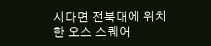시다면 전북대에 위치한 오스 스퀘어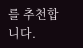를 추천합니다.